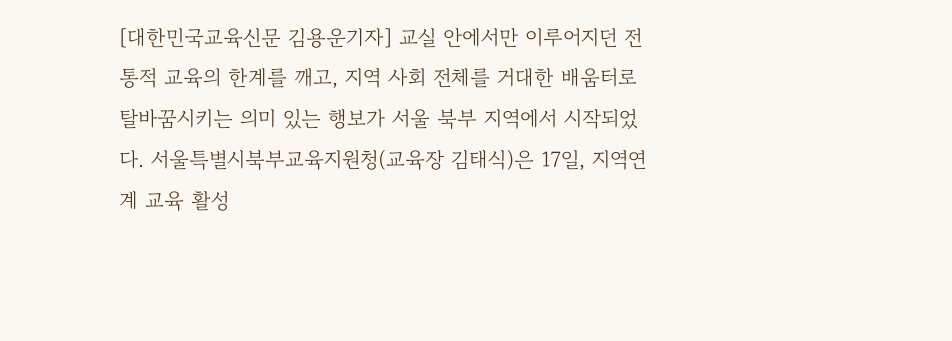[대한민국교육신문 김용운기자] 교실 안에서만 이루어지던 전통적 교육의 한계를 깨고, 지역 사회 전체를 거대한 배움터로 탈바꿈시키는 의미 있는 행보가 서울 북부 지역에서 시작되었다. 서울특별시북부교육지원청(교육장 김태식)은 17일, 지역연계 교육 활성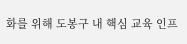화를 위해 도봉구 내 핵심 교육 인프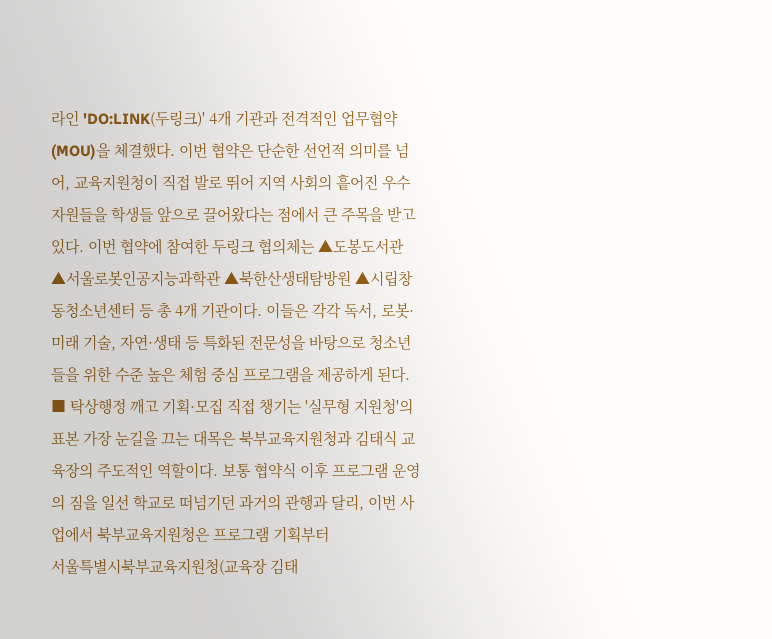라인 'DO:LINK(두링크)' 4개 기관과 전격적인 업무협약(MOU)을 체결했다. 이번 협약은 단순한 선언적 의미를 넘어, 교육지원청이 직접 발로 뛰어 지역 사회의 흩어진 우수 자원들을 학생들 앞으로 끌어왔다는 점에서 큰 주목을 받고 있다. 이번 협약에 참여한 두링크 협의체는 ▲도봉도서관 ▲서울로봇인공지능과학관 ▲북한산생태탐방원 ▲시립창동청소년센터 등 총 4개 기관이다. 이들은 각각 독서, 로봇·미래 기술, 자연·생태 등 특화된 전문성을 바탕으로 청소년들을 위한 수준 높은 체험 중심 프로그램을 제공하게 된다. ■ 탁상행정 깨고 기획·모집 직접 챙기는 '실무형 지원청'의 표본 가장 눈길을 끄는 대목은 북부교육지원청과 김태식 교육장의 주도적인 역할이다. 보통 협약식 이후 프로그램 운영의 짐을 일선 학교로 떠넘기던 과거의 관행과 달리, 이번 사업에서 북부교육지원청은 프로그램 기획부터
서울특별시북부교육지원청(교육장 김태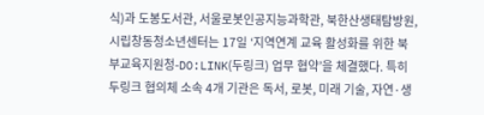식)과 도봉도서관, 서울로봇인공지능과학관, 북한산생태탐방원, 시립창동청소년센터는 17일 ‘지역연계 교육 활성화를 위한 북부교육지원청-DO:LINK(두링크) 업무 협약’을 체결했다. 특히 두링크 협의체 소속 4개 기관은 독서, 로봇, 미래 기술, 자연·생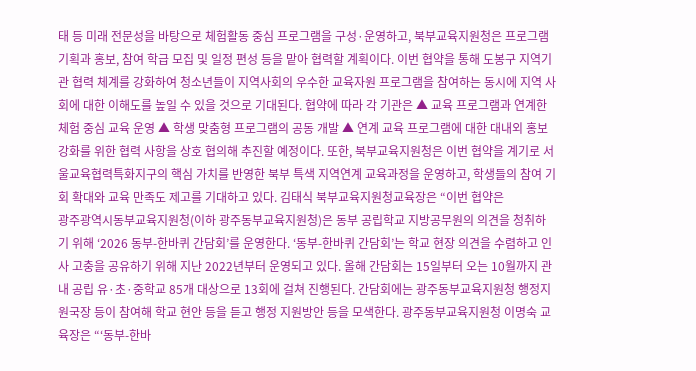태 등 미래 전문성을 바탕으로 체험활동 중심 프로그램을 구성·운영하고, 북부교육지원청은 프로그램 기획과 홍보, 참여 학급 모집 및 일정 편성 등을 맡아 협력할 계획이다. 이번 협약을 통해 도봉구 지역기관 협력 체계를 강화하여 청소년들이 지역사회의 우수한 교육자원 프로그램을 참여하는 동시에 지역 사회에 대한 이해도를 높일 수 있을 것으로 기대된다. 협약에 따라 각 기관은 ▲ 교육 프로그램과 연계한 체험 중심 교육 운영 ▲ 학생 맞춤형 프로그램의 공동 개발 ▲ 연계 교육 프로그램에 대한 대내외 홍보 강화를 위한 협력 사항을 상호 협의해 추진할 예정이다. 또한, 북부교육지원청은 이번 협약을 계기로 서울교육협력특화지구의 핵심 가치를 반영한 북부 특색 지역연계 교육과정을 운영하고, 학생들의 참여 기회 확대와 교육 만족도 제고를 기대하고 있다. 김태식 북부교육지원청교육장은 “이번 협약은
광주광역시동부교육지원청(이하 광주동부교육지원청)은 동부 공립학교 지방공무원의 의견을 청취하기 위해 ‘2026 동부-한바퀴 간담회’를 운영한다. ‘동부-한바퀴 간담회’는 학교 현장 의견을 수렴하고 인사 고충을 공유하기 위해 지난 2022년부터 운영되고 있다. 올해 간담회는 15일부터 오는 10월까지 관내 공립 유·초·중학교 85개 대상으로 13회에 걸쳐 진행된다. 간담회에는 광주동부교육지원청 행정지원국장 등이 참여해 학교 현안 등을 듣고 행정 지원방안 등을 모색한다. 광주동부교육지원청 이명숙 교육장은 “‘동부-한바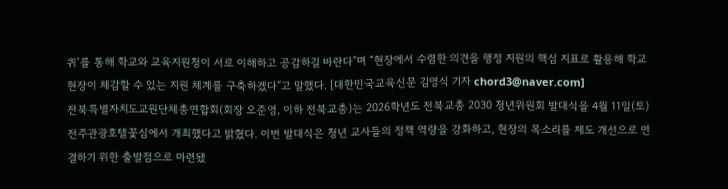퀴’를 통해 학교와 교육지원청이 서로 이해하고 공감하길 바란다”며 “현장에서 수렴한 의견을 행정 지원의 핵심 지표로 활용해 학교 현장이 체감할 수 있는 지원 체계를 구축하겠다”고 말했다. [대한민국교육신문 김영식 기자 chord3@naver.com]
전북특별자치도교원단체총연합회(회장 오준영, 이하 전북교총)는 2026학년도 전북교총 2030 청년위원회 발대식을 4월 11일(토) 전주관광호텔꽃심에서 개최했다고 밝혔다. 이번 발대식은 청년 교사들의 정책 역량을 강화하고, 현장의 목소리를 제도 개선으로 연결하기 위한 출발점으로 마련됐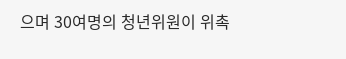으며 30여명의 청년위원이 위촉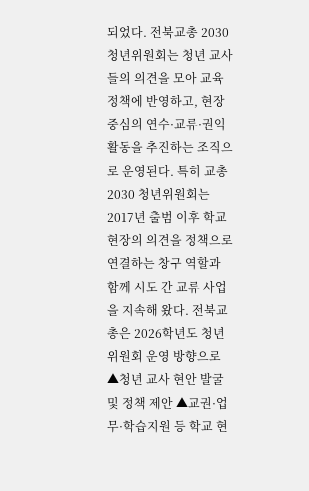되었다. 전북교총 2030 청년위원회는 청년 교사들의 의견을 모아 교육정책에 반영하고, 현장 중심의 연수·교류·권익 활동을 추진하는 조직으로 운영된다. 특히 교총 2030 청년위원회는 2017년 출범 이후 학교 현장의 의견을 정책으로 연결하는 창구 역할과 함께 시도 간 교류 사업을 지속해 왔다. 전북교총은 2026학년도 청년위원회 운영 방향으로 ▲청년 교사 현안 발굴 및 정책 제안 ▲교권·업무·학습지원 등 학교 현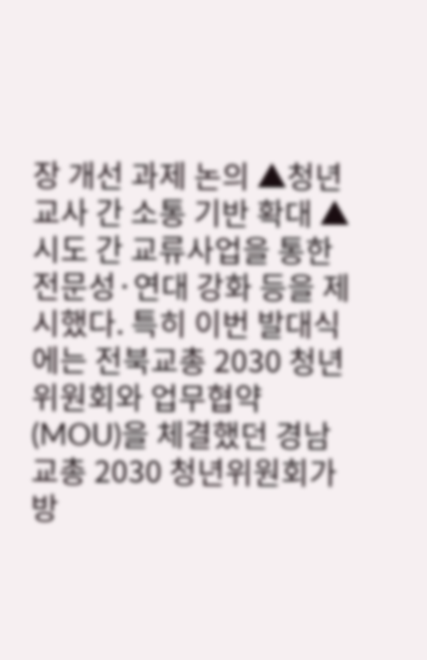장 개선 과제 논의 ▲청년 교사 간 소통 기반 확대 ▲시도 간 교류사업을 통한 전문성·연대 강화 등을 제시했다. 특히 이번 발대식에는 전북교총 2030 청년위원회와 업무협약(MOU)을 체결했던 경남교총 2030 청년위원회가 방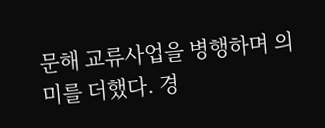문해 교류사업을 병행하며 의미를 더했다. 경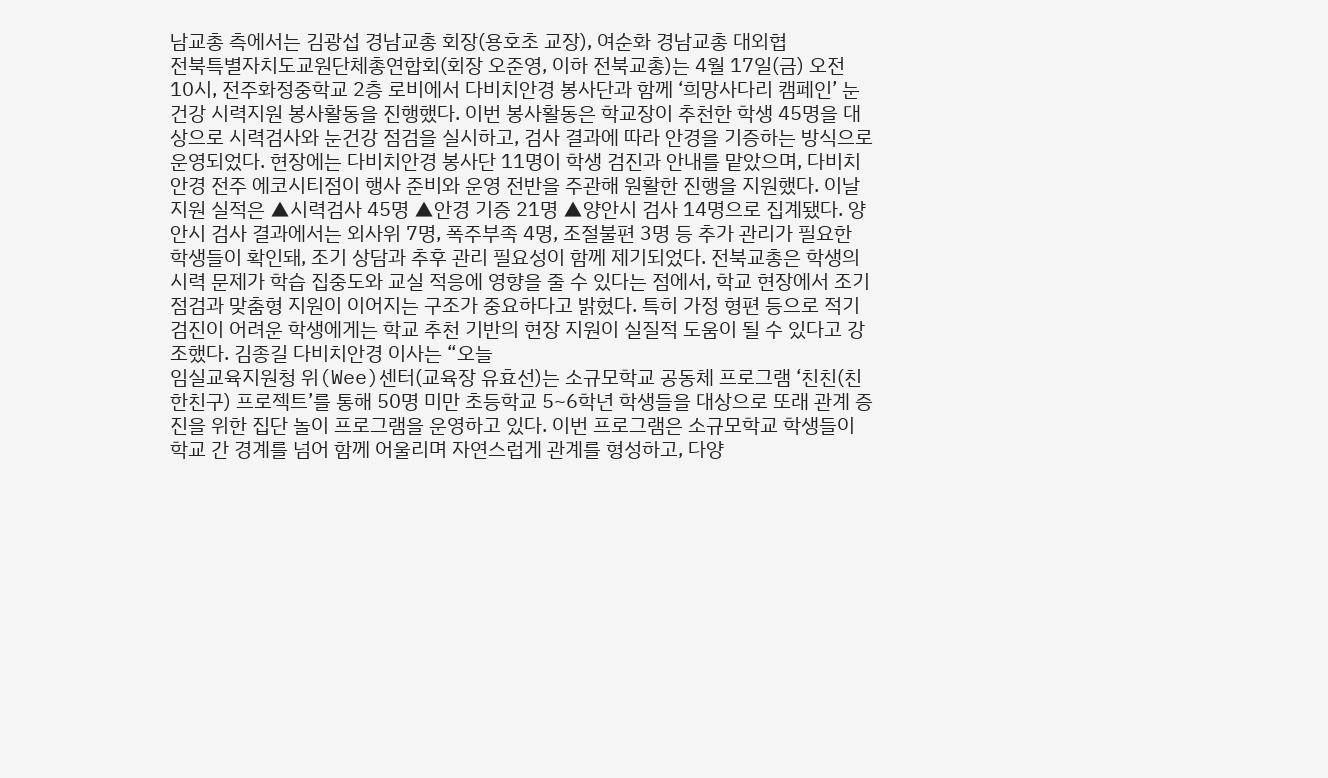남교총 측에서는 김광섭 경남교총 회장(용호초 교장), 여순화 경남교총 대외협
전북특별자치도교원단체총연합회(회장 오준영, 이하 전북교총)는 4월 17일(금) 오전 10시, 전주화정중학교 2층 로비에서 다비치안경 봉사단과 함께 ‘희망사다리 캠페인’ 눈건강 시력지원 봉사활동을 진행했다. 이번 봉사활동은 학교장이 추천한 학생 45명을 대상으로 시력검사와 눈건강 점검을 실시하고, 검사 결과에 따라 안경을 기증하는 방식으로 운영되었다. 현장에는 다비치안경 봉사단 11명이 학생 검진과 안내를 맡았으며, 다비치안경 전주 에코시티점이 행사 준비와 운영 전반을 주관해 원활한 진행을 지원했다. 이날 지원 실적은 ▲시력검사 45명 ▲안경 기증 21명 ▲양안시 검사 14명으로 집계됐다. 양안시 검사 결과에서는 외사위 7명, 폭주부족 4명, 조절불편 3명 등 추가 관리가 필요한 학생들이 확인돼, 조기 상담과 추후 관리 필요성이 함께 제기되었다. 전북교총은 학생의 시력 문제가 학습 집중도와 교실 적응에 영향을 줄 수 있다는 점에서, 학교 현장에서 조기 점검과 맞춤형 지원이 이어지는 구조가 중요하다고 밝혔다. 특히 가정 형편 등으로 적기 검진이 어려운 학생에게는 학교 추천 기반의 현장 지원이 실질적 도움이 될 수 있다고 강조했다. 김종길 다비치안경 이사는 “오늘
임실교육지원청 위(Wee)센터(교육장 유효선)는 소규모학교 공동체 프로그램 ‘친친(친한친구) 프로젝트’를 통해 50명 미만 초등학교 5~6학년 학생들을 대상으로 또래 관계 증진을 위한 집단 놀이 프로그램을 운영하고 있다. 이번 프로그램은 소규모학교 학생들이 학교 간 경계를 넘어 함께 어울리며 자연스럽게 관계를 형성하고, 다양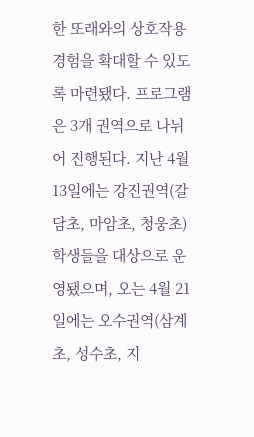한 또래와의 상호작용 경험을 확대할 수 있도록 마련됐다. 프로그램은 3개 권역으로 나뉘어 진행된다. 지난 4월 13일에는 강진권역(갈담초, 마암초, 청웅초) 학생들을 대상으로 운영됐으며, 오는 4월 21일에는 오수권역(삼계초, 성수초, 지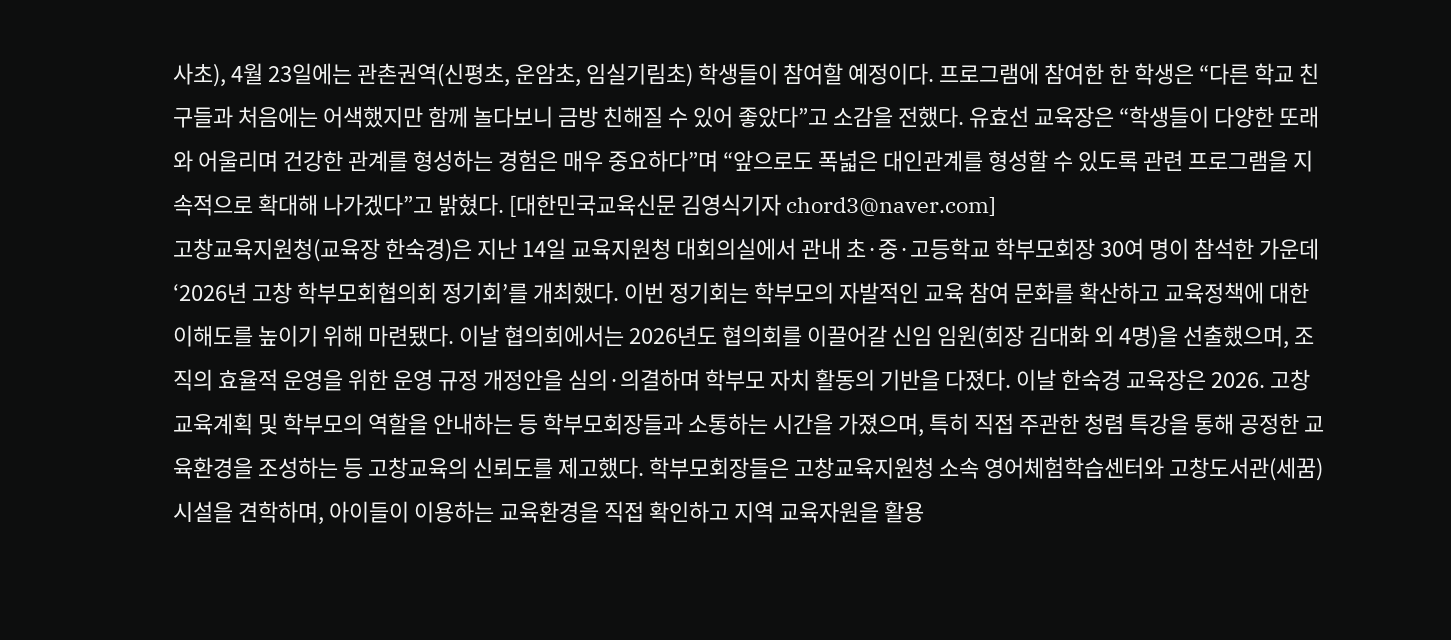사초), 4월 23일에는 관촌권역(신평초, 운암초, 임실기림초) 학생들이 참여할 예정이다. 프로그램에 참여한 한 학생은 “다른 학교 친구들과 처음에는 어색했지만 함께 놀다보니 금방 친해질 수 있어 좋았다”고 소감을 전했다. 유효선 교육장은 “학생들이 다양한 또래와 어울리며 건강한 관계를 형성하는 경험은 매우 중요하다”며 “앞으로도 폭넓은 대인관계를 형성할 수 있도록 관련 프로그램을 지속적으로 확대해 나가겠다”고 밝혔다. [대한민국교육신문 김영식기자 chord3@naver.com]
고창교육지원청(교육장 한숙경)은 지난 14일 교육지원청 대회의실에서 관내 초·중·고등학교 학부모회장 30여 명이 참석한 가운데‘2026년 고창 학부모회협의회 정기회’를 개최했다. 이번 정기회는 학부모의 자발적인 교육 참여 문화를 확산하고 교육정책에 대한 이해도를 높이기 위해 마련됐다. 이날 협의회에서는 2026년도 협의회를 이끌어갈 신임 임원(회장 김대화 외 4명)을 선출했으며, 조직의 효율적 운영을 위한 운영 규정 개정안을 심의·의결하며 학부모 자치 활동의 기반을 다졌다. 이날 한숙경 교육장은 2026. 고창 교육계획 및 학부모의 역할을 안내하는 등 학부모회장들과 소통하는 시간을 가졌으며, 특히 직접 주관한 청렴 특강을 통해 공정한 교육환경을 조성하는 등 고창교육의 신뢰도를 제고했다. 학부모회장들은 고창교육지원청 소속 영어체험학습센터와 고창도서관(세꿈) 시설을 견학하며, 아이들이 이용하는 교육환경을 직접 확인하고 지역 교육자원을 활용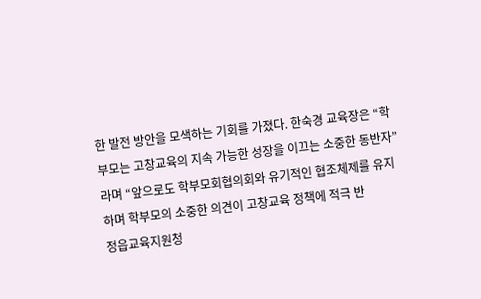한 발전 방안을 모색하는 기회를 가졌다. 한숙경 교육장은 “학부모는 고창교육의 지속 가능한 성장을 이끄는 소중한 동반자”라며 “앞으로도 학부모회협의회와 유기적인 협조체제를 유지하며 학부모의 소중한 의견이 고창교육 정책에 적극 반
정읍교육지원청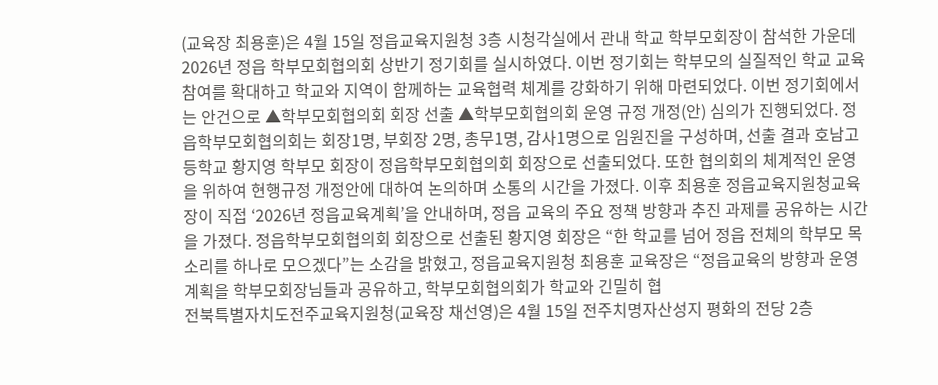(교육장 최용훈)은 4월 15일 정읍교육지원청 3층 시청각실에서 관내 학교 학부모회장이 참석한 가운데 2026년 정읍 학부모회협의회 상반기 정기회를 실시하였다. 이번 정기회는 학부모의 실질적인 학교 교육 참여를 확대하고 학교와 지역이 함께하는 교육협력 체계를 강화하기 위해 마련되었다. 이번 정기회에서는 안건으로 ▲학부모회협의회 회장 선출 ▲학부모회협의회 운영 규정 개정(안) 심의가 진행되었다. 정읍학부모회협의회는 회장1명, 부회장 2명, 총무1명, 감사1명으로 임원진을 구성하며, 선출 결과 호남고등학교 황지영 학부모 회장이 정읍학부모회협의회 회장으로 선출되었다. 또한 협의회의 체계적인 운영을 위하여 현행규정 개정안에 대하여 논의하며 소통의 시간을 가졌다. 이후 최용훈 정읍교육지원청교육장이 직접 ‘2026년 정읍교육계획’을 안내하며, 정읍 교육의 주요 정책 방향과 추진 과제를 공유하는 시간을 가졌다. 정읍학부모회협의회 회장으로 선출된 황지영 회장은 “한 학교를 넘어 정읍 전체의 학부모 목소리를 하나로 모으겠다”는 소감을 밝혔고, 정읍교육지원청 최용훈 교육장은 “정읍교육의 방향과 운영계획을 학부모회장님들과 공유하고, 학부모회협의회가 학교와 긴밀히 협
전북특별자치도전주교육지원청(교육장 채선영)은 4월 15일 전주치명자산성지 평화의 전당 2층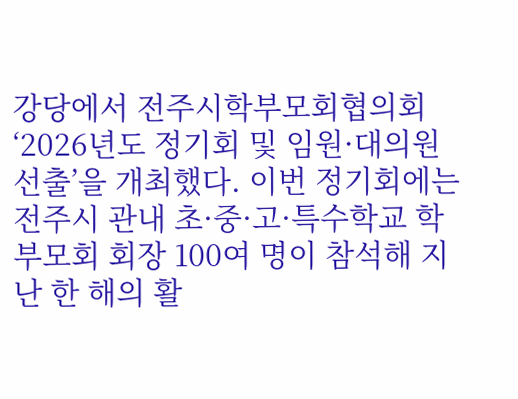강당에서 전주시학부모회협의회 ‘2026년도 정기회 및 임원·대의원 선출’을 개최했다. 이번 정기회에는 전주시 관내 초·중·고·특수학교 학부모회 회장 100여 명이 참석해 지난 한 해의 활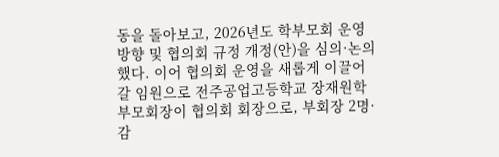동을 돌아보고, 2026년도 학부모회 운영 방향 및 협의회 규정 개정(안)을 심의·논의했다. 이어 협의회 운영을 새롭게 이끌어갈 임원으로 전주공업고등학교 장재원학부모회장이 협의회 회장으로, 부회장 2명·감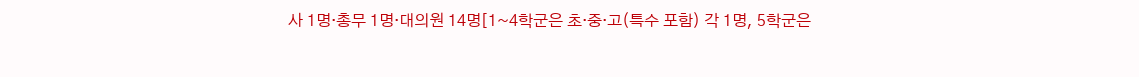사 1명·총무 1명·대의원 14명[1~4학군은 초·중·고(특수 포함) 각 1명, 5학군은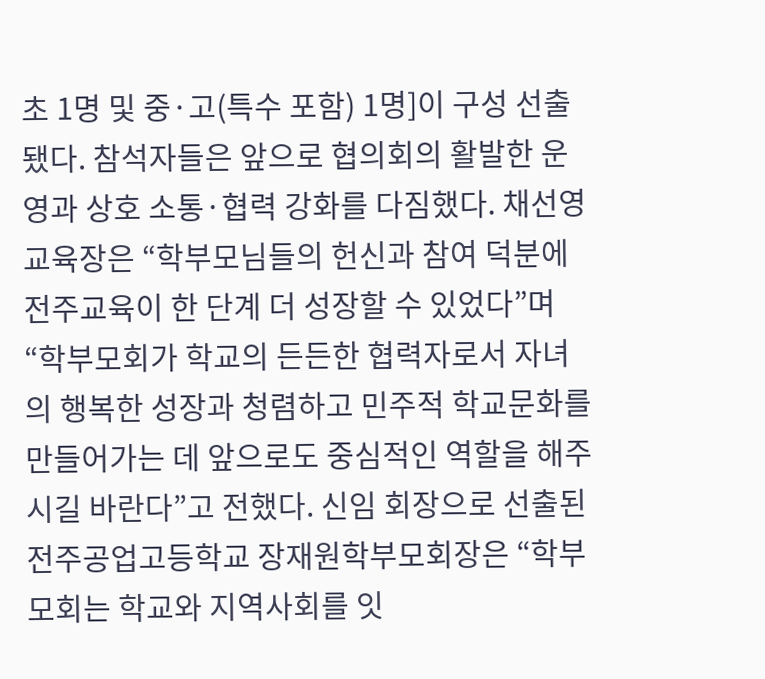초 1명 및 중·고(특수 포함) 1명]이 구성 선출됐다. 참석자들은 앞으로 협의회의 활발한 운영과 상호 소통·협력 강화를 다짐했다. 채선영 교육장은 “학부모님들의 헌신과 참여 덕분에 전주교육이 한 단계 더 성장할 수 있었다”며 “학부모회가 학교의 든든한 협력자로서 자녀의 행복한 성장과 청렴하고 민주적 학교문화를 만들어가는 데 앞으로도 중심적인 역할을 해주시길 바란다”고 전했다. 신임 회장으로 선출된 전주공업고등학교 장재원학부모회장은 “학부모회는 학교와 지역사회를 잇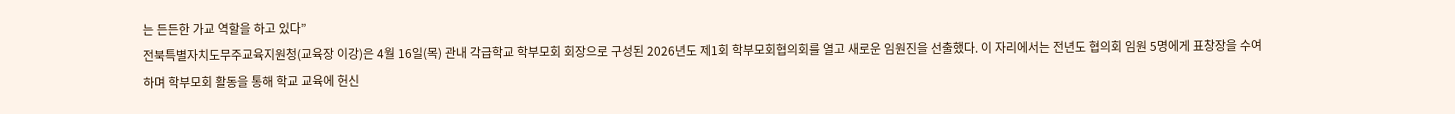는 든든한 가교 역할을 하고 있다”
전북특별자치도무주교육지원청(교육장 이강)은 4월 16일(목) 관내 각급학교 학부모회 회장으로 구성된 2026년도 제1회 학부모회협의회를 열고 새로운 임원진을 선출했다. 이 자리에서는 전년도 협의회 임원 5명에게 표창장을 수여하며 학부모회 활동을 통해 학교 교육에 헌신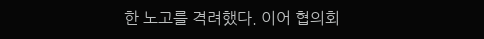한 노고를 격려했다. 이어 협의회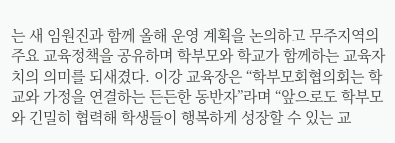는 새 임원진과 함께 올해 운영 계획을 논의하고 무주지역의 주요 교육정책을 공유하며 학부모와 학교가 함께하는 교육자치의 의미를 되새겼다. 이강 교육장은 “학부모회협의회는 학교와 가정을 연결하는 든든한 동반자”라며 “앞으로도 학부모와 긴밀히 협력해 학생들이 행복하게 성장할 수 있는 교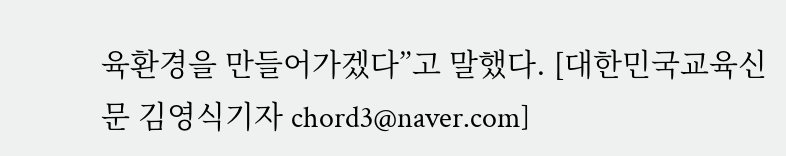육환경을 만들어가겠다”고 말했다. [대한민국교육신문 김영식기자 chord3@naver.com]